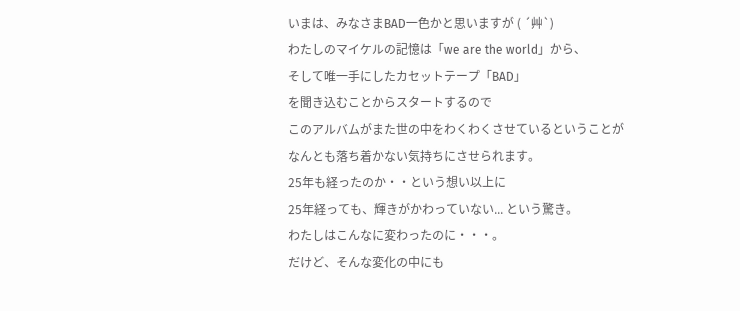いまは、みなさまBAD一色かと思いますが ( ´艸`)
わたしのマイケルの記憶は「we are the world」から、
そして唯一手にしたカセットテープ「BAD」
を聞き込むことからスタートするので
このアルバムがまた世の中をわくわくさせているということが
なんとも落ち着かない気持ちにさせられます。
25年も経ったのか・・という想い以上に
25年経っても、輝きがかわっていない... という驚き。
わたしはこんなに変わったのに・・・。
だけど、そんな変化の中にも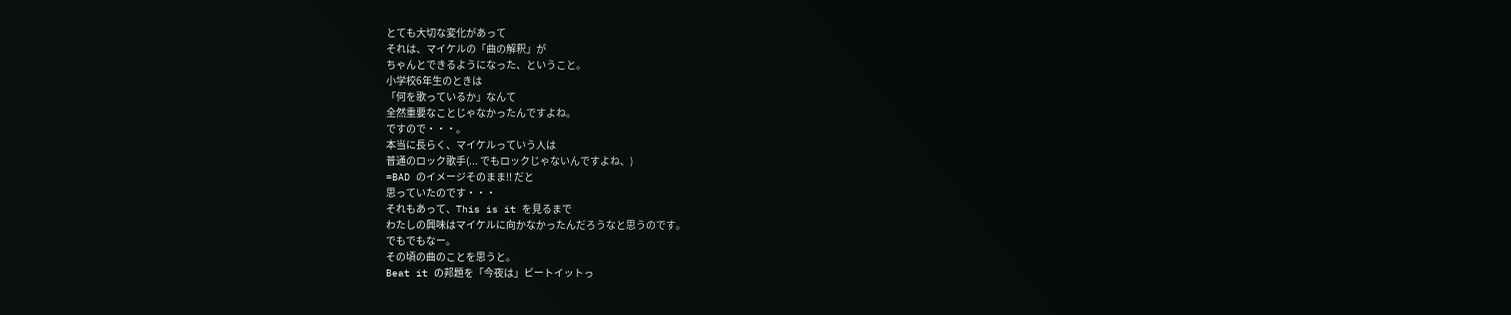とても大切な変化があって
それは、マイケルの「曲の解釈」が
ちゃんとできるようになった、ということ。
小学校6年生のときは
「何を歌っているか」なんて
全然重要なことじゃなかったんですよね。
ですので・・・。
本当に長らく、マイケルっていう人は
普通のロック歌手(... でもロックじゃないんですよね、)
=BAD のイメージそのまま!! だと
思っていたのです・・・
それもあって、This is it を見るまで
わたしの興味はマイケルに向かなかったんだろうなと思うのです。
でもでもなー。
その頃の曲のことを思うと。
Beat it の邦題を「今夜は」ビートイットっ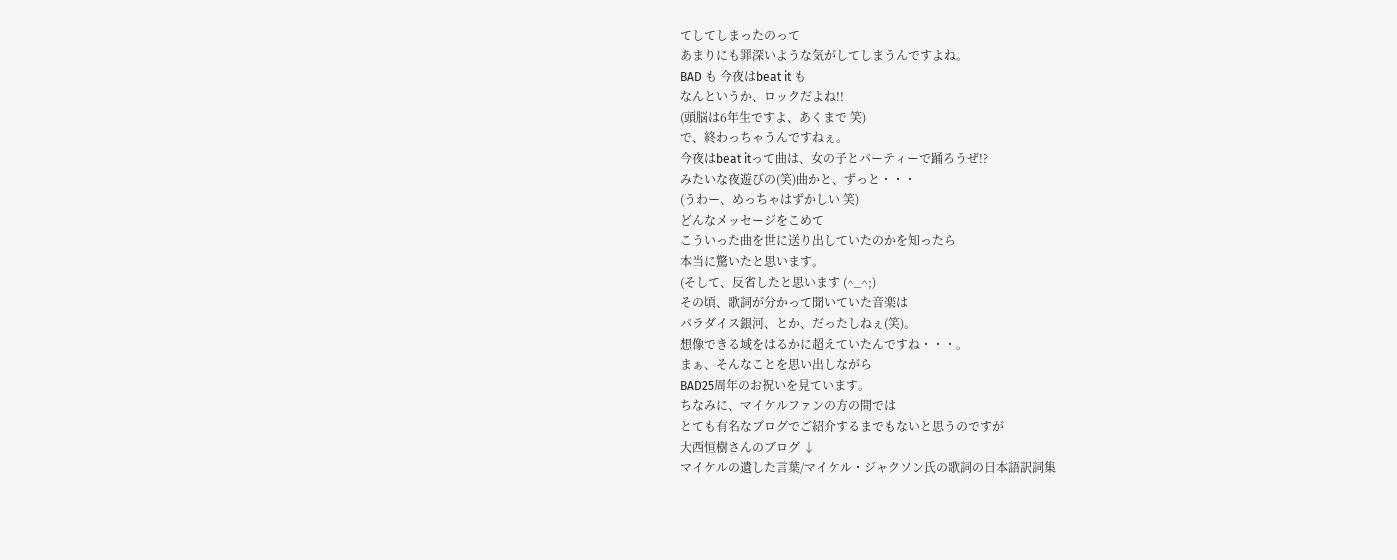てしてしまったのって
あまりにも罪深いような気がしてしまうんですよね。
BAD も 今夜はbeat it も
なんというか、ロックだよね!!
(頭脳は6年生ですよ、あくまで 笑)
で、終わっちゃうんですねぇ。
今夜はbeat itって曲は、女の子とパーティーで踊ろうぜ!?
みたいな夜遊びの(笑)曲かと、ずっと・・・
(うわー、めっちゃはずかしい 笑)
どんなメッセージをこめて
こういった曲を世に送り出していたのかを知ったら
本当に驚いたと思います。
(そして、反省したと思います (^_^;)
その頃、歌詞が分かって聞いていた音楽は
パラダイス銀河、とか、だったしねぇ(笑)。
想像できる域をはるかに超えていたんですね・・・。
まぁ、そんなことを思い出しながら
BAD25周年のお祝いを見ています。
ちなみに、マイケルファンの方の間では
とても有名なブログでご紹介するまでもないと思うのですが
大西恒樹さんのブログ ↓
マイケルの遺した言葉/マイケル・ジャクソン氏の歌詞の日本語訳詞集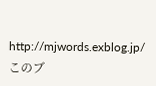http://mjwords.exblog.jp/
このブ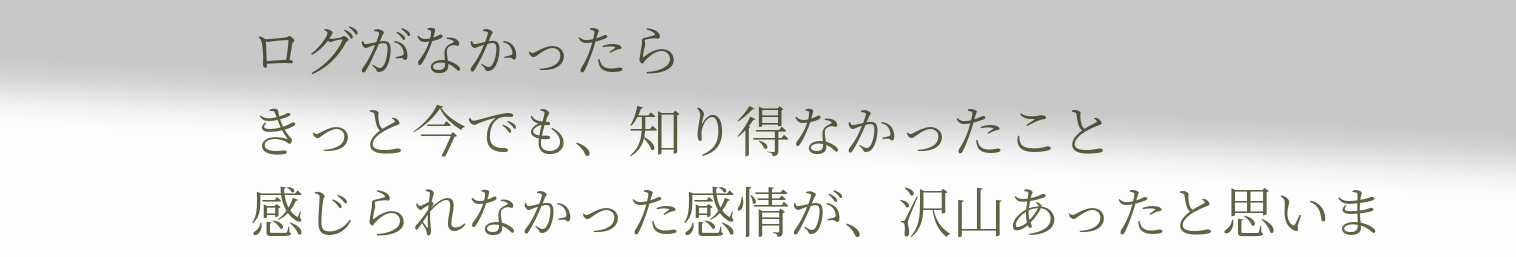ログがなかったら
きっと今でも、知り得なかったこと
感じられなかった感情が、沢山あったと思いま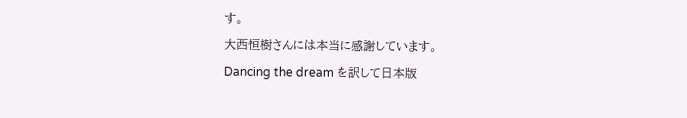す。
大西恒樹さんには本当に感謝しています。
Dancing the dream を訳して日本版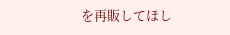を再販してほし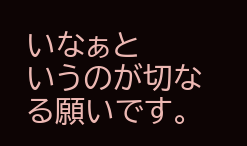いなぁと
いうのが切なる願いです。